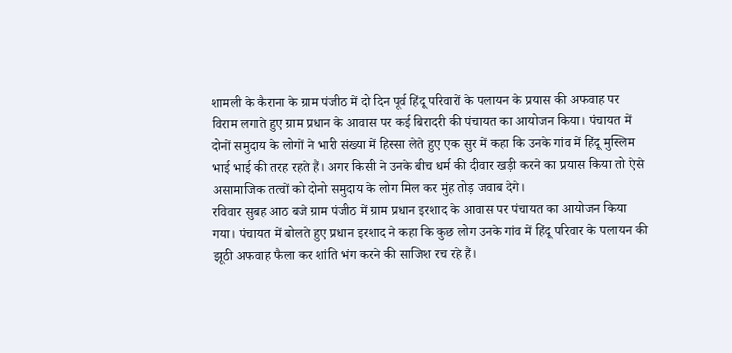शामली के कैराना के ग्राम पंजीठ में दो दिन पूर्व हिंदू परिवारों के पलायन के प्रयास की अफवाह पर विराम लगाते हुए ग्राम प्रधान के आवास पर कई बिरादरी की पंचायत का आयोजन किया। पंचायत में दोनों समुदाय के लोगों ने भारी संख्या में हिस्सा लेते हुए एक सुर में कहा कि उनके गांव में हिंदू मुस्लिम भाई भाई की तरह रहते हैं। अगर किसी ने उनके बीच धर्म की दीवार खड़ी करने का प्रयास किया तो ऐसे असामाजिक तत्वों को दोनो समुदाय के लोग मिल कर मुंह तोड़ जवाब देगे।
रविवार सुबह आठ बजे ग्राम पंजीठ में ग्राम प्रधान इरशाद के आवास पर पंचायत का आयोजन किया गया। पंचायत में बोलते हुए प्रधान इरशाद ने कहा कि कुछ लोग उनके गांव में हिंदू परिवार के पलायन की झूठी अफवाह फैला कर शांति भंग करने की साजिश रच रहे हैं।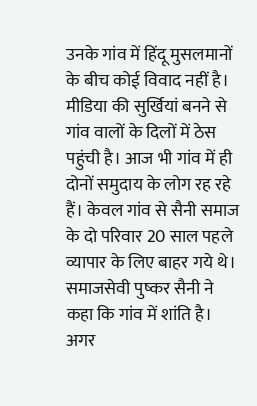उनके गांव में हिंदू मुसलमानों के बीच कोई विवाद नहीं है।
मीडिया की सुर्खियां बनने से गांव वालों के दिलों में ठेस पहुंची है। आज भी गांव में ही दोनों समुदाय के लोग रह रहे हैं। केवल गांव से सैनी समाज के दो परिवार 20 साल पहले व्यापार के लिए बाहर गये थे। समाजसेवी पुष्कर सैनी ने कहा कि गांव में शांति है। अगर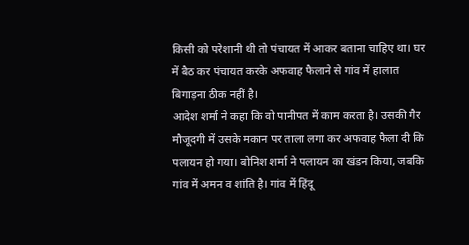किसी को परेशानी थी तो पंचायत में आकर बताना चाहिए था। घर में बैठ कर पंचायत करके अफवाह फैलाने से गांव में हालात बिगाड़ना ठीक नहीं है।
आदेश शर्मा ने कहा कि वो पानीपत में काम करता है। उसकी गैर मौजूदगी में उसके मकान पर ताला लगा कर अफवाह फैला दी कि पलायन हो गया। बोनिश शर्मा ने पलायन का खंडन किया, जबकि गांव में अमन व शांति है। गांव में हिंदू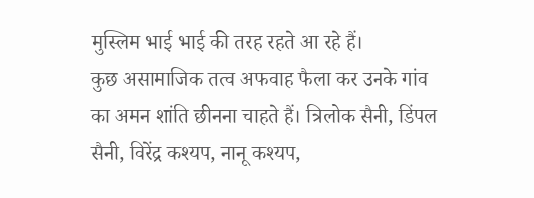मुस्लिम भाई भाई की तरह रहते आ रहे हैं।
कुछ असामाजिक तत्व अफवाह फैला कर उनके गांव का अमन शांति छीनना चाहते हैं। त्रिलोक सैनी, डिंपल सैनी, विरेंद्र कश्यप, नानू कश्यप,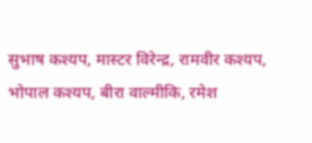सुभाष कश्यप, मास्टर विरेन्द्र, रामवीर कश्यप, भोपाल कश्यप, बीरा वाल्मीकि, रमेश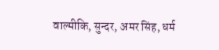वाल्मीकि, सुन्दर, अमर सिंह, धर्म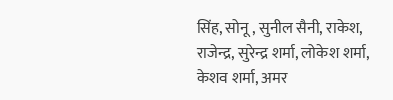सिंह, सोनू , सुनील सैनी, राकेश, राजेन्द्र, सुरेन्द्र शर्मा, लोकेश शर्मा, केशव शर्मा, अमर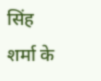सिंह शर्मा के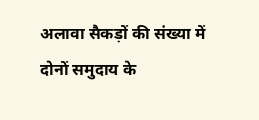अलावा सैकड़ों की संख्या में दोनों समुदाय के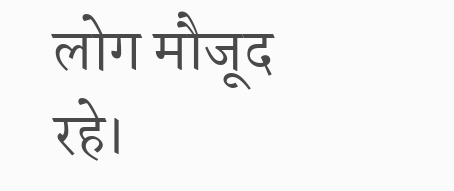लोग मौजूद रहे।